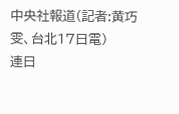中央社報道(記者:黄巧雯、台北17日電)
連日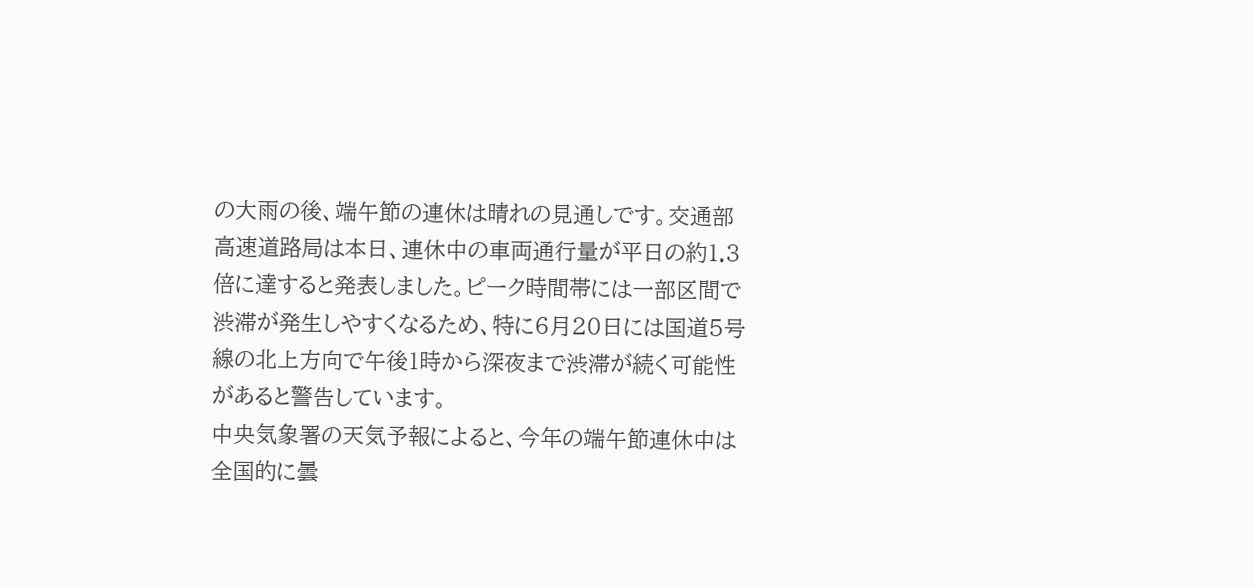の大雨の後、端午節の連休は晴れの見通しです。交通部高速道路局は本日、連休中の車両通行量が平日の約1.3倍に達すると発表しました。ピーク時間帯には一部区間で渋滞が発生しやすくなるため、特に6月20日には国道5号線の北上方向で午後1時から深夜まで渋滞が続く可能性があると警告しています。
中央気象署の天気予報によると、今年の端午節連休中は全国的に曇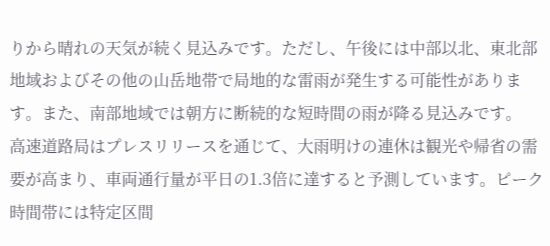りから晴れの天気が続く見込みです。ただし、午後には中部以北、東北部地域およびその他の山岳地帯で局地的な雷雨が発生する可能性があります。また、南部地域では朝方に断続的な短時間の雨が降る見込みです。
高速道路局はプレスリリースを通じて、大雨明けの連休は観光や帰省の需要が高まり、車両通行量が平日の1.3倍に達すると予測しています。ピーク時間帯には特定区間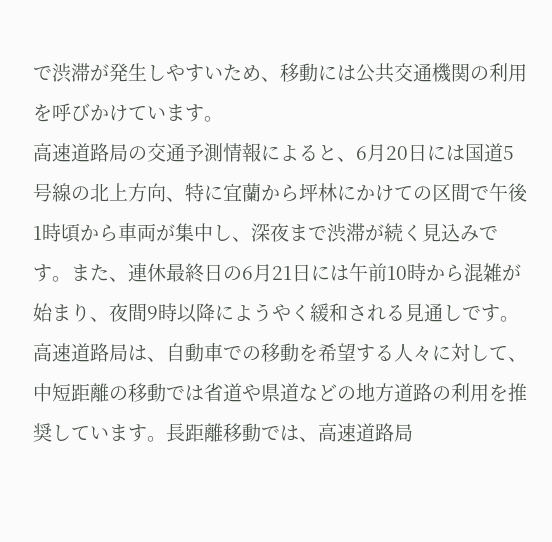で渋滞が発生しやすいため、移動には公共交通機関の利用を呼びかけています。
高速道路局の交通予測情報によると、6月20日には国道5号線の北上方向、特に宜蘭から坪林にかけての区間で午後1時頃から車両が集中し、深夜まで渋滞が続く見込みです。また、連休最終日の6月21日には午前10時から混雑が始まり、夜間9時以降にようやく緩和される見通しです。
高速道路局は、自動車での移動を希望する人々に対して、中短距離の移動では省道や県道などの地方道路の利用を推奨しています。長距離移動では、高速道路局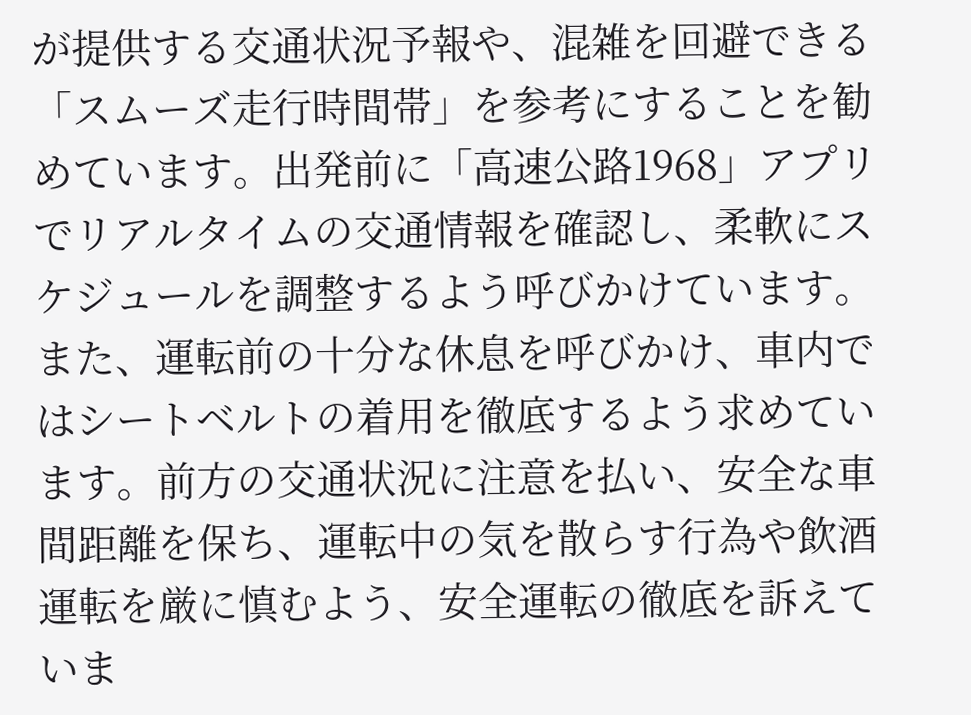が提供する交通状況予報や、混雑を回避できる「スムーズ走行時間帯」を参考にすることを勧めています。出発前に「高速公路1968」アプリでリアルタイムの交通情報を確認し、柔軟にスケジュールを調整するよう呼びかけています。
また、運転前の十分な休息を呼びかけ、車内ではシートベルトの着用を徹底するよう求めています。前方の交通状況に注意を払い、安全な車間距離を保ち、運転中の気を散らす行為や飲酒運転を厳に慎むよう、安全運転の徹底を訴えていま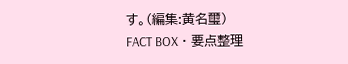す。(編集:黄名璽)
FACT BOX ・ 要点整理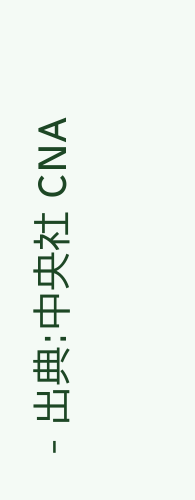- 出典:中央社 CNA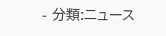- 分類:ニュース